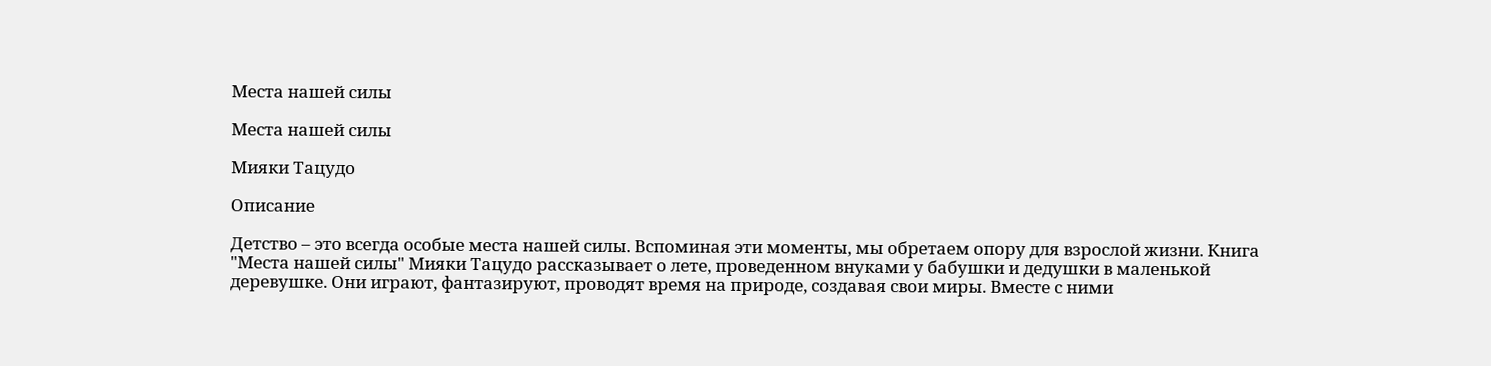Места нашей силы

Места нашей силы

Мияки Тацудо

Описание

Детство – это всегда особые места нашей силы. Вспоминая эти моменты, мы обретаем опору для взрослой жизни. Книга "Места нашей силы" Мияки Тацудо рассказывает о лете, проведенном внуками у бабушки и дедушки в маленькой деревушке. Они играют, фантазируют, проводят время на природе, создавая свои миры. Вместе с ними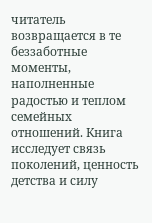читатель возвращается в те беззаботные моменты, наполненные радостью и теплом семейных отношений. Книга исследует связь поколений, ценность детства и силу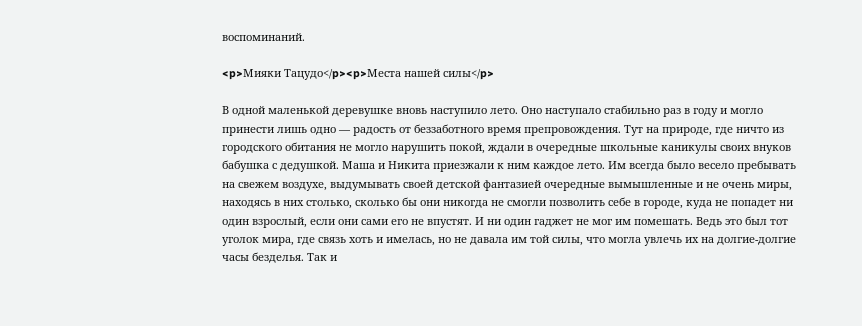воспоминаний.

<p>Мияки Тацудо</p><p>Места нашей силы</p>

В одной маленькой деревушке вновь наступило лето. Оно наступало стабильно раз в году и могло принести лишь одно — радость от беззаботного время препровождения. Тут на природе, где ничто из городского обитания не могло нарушить покой, ждали в очередные школьные каникулы своих внуков бабушка с дедушкой. Маша и Никита приезжали к ним каждое лето. Им всегда было весело пребывать на свежем воздухе, выдумывать своей детской фантазией очередные вымышленные и не очень миры, находясь в них столько, сколько бы они никогда не смогли позволить себе в городе, куда не попадет ни один взрослый, если они сами его не впустят. И ни один гаджет не мог им помешать. Ведь это был тот уголок мира, где связь хоть и имелась, но не давала им той силы, что могла увлечь их на долгие-долгие часы безделья. Так и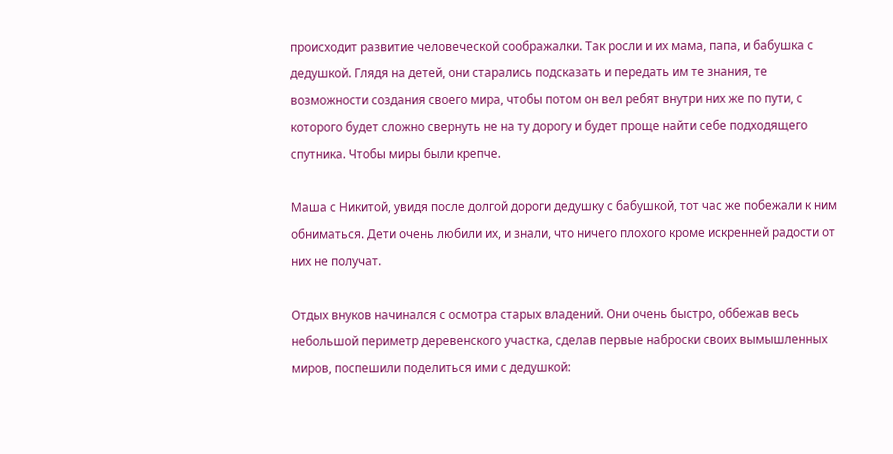происходит развитие человеческой соображалки. Так росли и их мама, папа, и бабушка с дедушкой. Глядя на детей, они старались подсказать и передать им те знания, те возможности создания своего мира, чтобы потом он вел ребят внутри них же по пути, с которого будет сложно свернуть не на ту дорогу и будет проще найти себе подходящего спутника. Чтобы миры были крепче.

Маша с Никитой, увидя после долгой дороги дедушку с бабушкой, тот час же побежали к ним обниматься. Дети очень любили их, и знали, что ничего плохого кроме искренней радости от них не получат.

Отдых внуков начинался с осмотра старых владений. Они очень быстро, оббежав весь небольшой периметр деревенского участка, сделав первые наброски своих вымышленных миров, поспешили поделиться ими с дедушкой: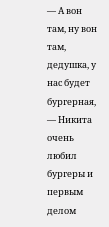— А вон там, ну вон там, дедушка, у нас будет бургерная, — Никита очень любил бургеры и первым делом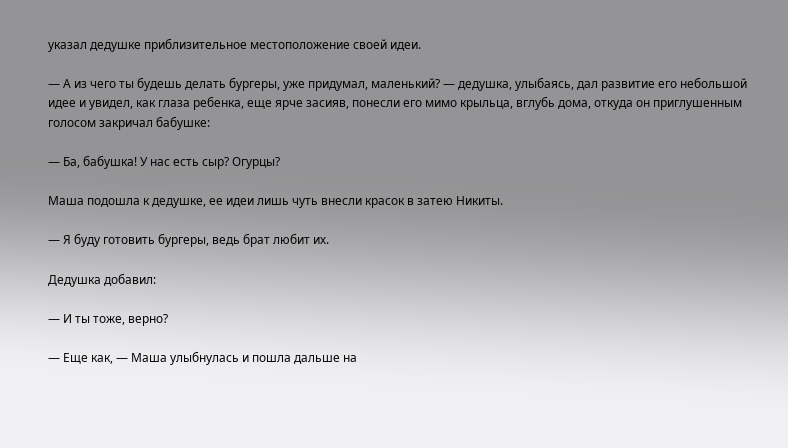указал дедушке приблизительное местоположение своей идеи.

— А из чего ты будешь делать бургеры, уже придумал, маленький? — дедушка, улыбаясь, дал развитие его небольшой идее и увидел, как глаза ребенка, еще ярче засияв, понесли его мимо крыльца, вглубь дома, откуда он приглушенным голосом закричал бабушке:

— Ба, бабушка! У нас есть сыр? Огурцы?

Маша подошла к дедушке, ее идеи лишь чуть внесли красок в затею Никиты.

— Я буду готовить бургеры, ведь брат любит их.

Дедушка добавил:

— И ты тоже, верно?

— Еще как, — Маша улыбнулась и пошла дальше на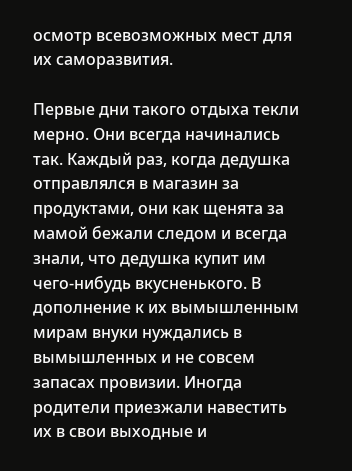осмотр всевозможных мест для их саморазвития.

Первые дни такого отдыха текли мерно. Они всегда начинались так. Каждый раз, когда дедушка отправлялся в магазин за продуктами, они как щенята за мамой бежали следом и всегда знали, что дедушка купит им чего-нибудь вкусненького. В дополнение к их вымышленным мирам внуки нуждались в вымышленных и не совсем запасах провизии. Иногда родители приезжали навестить их в свои выходные и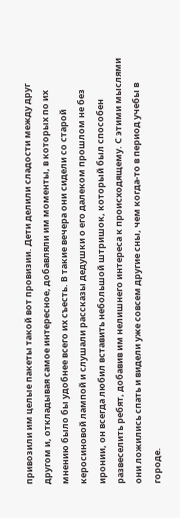привозили им целые пакеты такой вот провизии. Дети делили сладости между друг другом и, откладывая самое интересное, добавляли им моменты, в которых по их мнению было бы удобнее всего их съесть. В такие вечера они сидели со старой керосиновой лампой и слушали рассказы дедушки о его далеком прошлом не без иронии, он всегда любил вставить небольшой штришок, который был способен развеселить ребят, добавив им нелишнего интереса к происходящему. С этими мыслями они ложились спать и видели уже совсем другие сны, чем когда-то в период учебы в городе.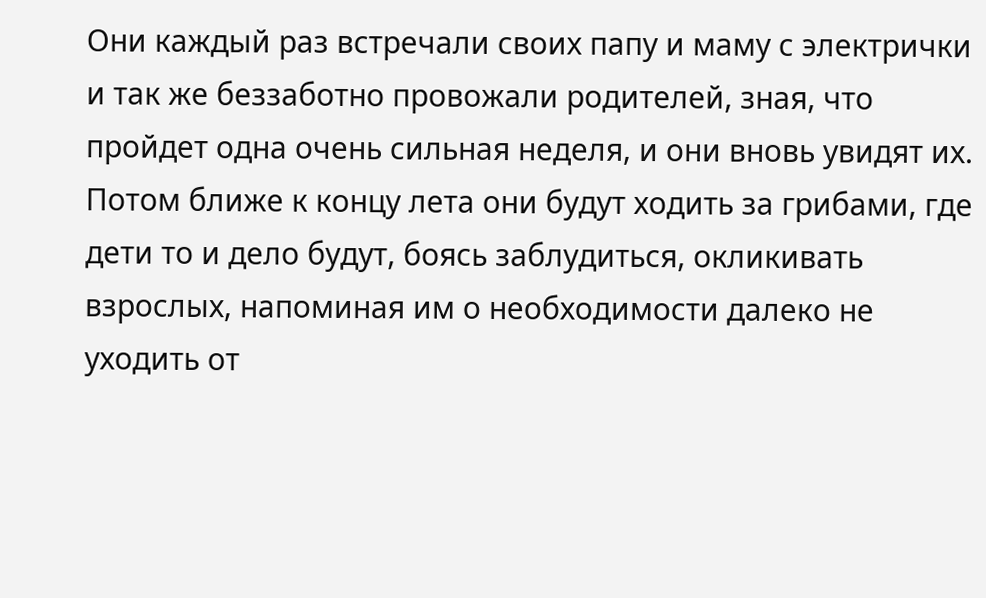Они каждый раз встречали своих папу и маму с электрички и так же беззаботно провожали родителей, зная, что пройдет одна очень сильная неделя, и они вновь увидят их. Потом ближе к концу лета они будут ходить за грибами, где дети то и дело будут, боясь заблудиться, окликивать взрослых, напоминая им о необходимости далеко не уходить от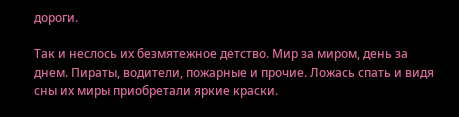дороги.

Так и неслось их безмятежное детство. Мир за миром, день за днем. Пираты, водители, пожарные и прочие. Ложась спать и видя сны их миры приобретали яркие краски.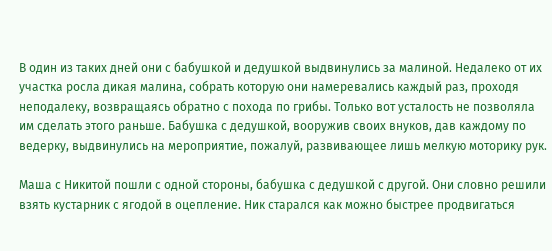В один из таких дней они с бабушкой и дедушкой выдвинулись за малиной. Недалеко от их участка росла дикая малина, собрать которую они намеревались каждый раз, проходя неподалеку, возвращаясь обратно с похода по грибы. Только вот усталость не позволяла им сделать этого раньше. Бабушка с дедушкой, вооружив своих внуков, дав каждому по ведерку, выдвинулись на мероприятие, пожалуй, развивающее лишь мелкую моторику рук.

Маша с Никитой пошли с одной стороны, бабушка с дедушкой с другой. Они словно решили взять кустарник с ягодой в оцепление. Ник старался как можно быстрее продвигаться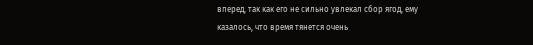вперед, так как его не сильно увлекал сбор ягод, ему казалось, что время тянется очень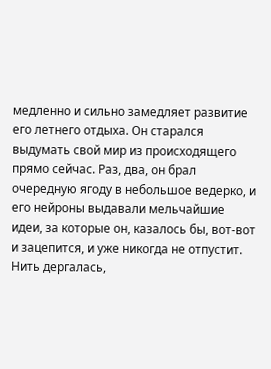медленно и сильно замедляет развитие его летнего отдыха. Он старался выдумать свой мир из происходящего прямо сейчас. Раз, два, он брал очередную ягоду в небольшое ведерко, и его нейроны выдавали мельчайшие идеи, за которые он, казалось бы, вот-вот и зацепится, и уже никогда не отпустит. Нить дергалась,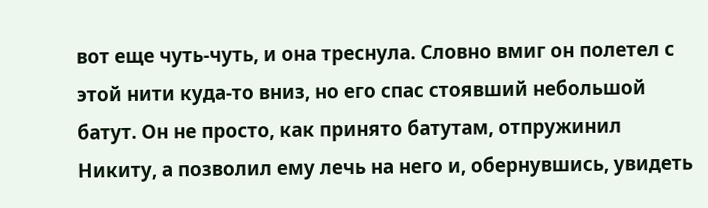вот еще чуть-чуть, и она треснула. Словно вмиг он полетел с этой нити куда-то вниз, но его спас стоявший небольшой батут. Он не просто, как принято батутам, отпружинил Никиту, а позволил ему лечь на него и, обернувшись, увидеть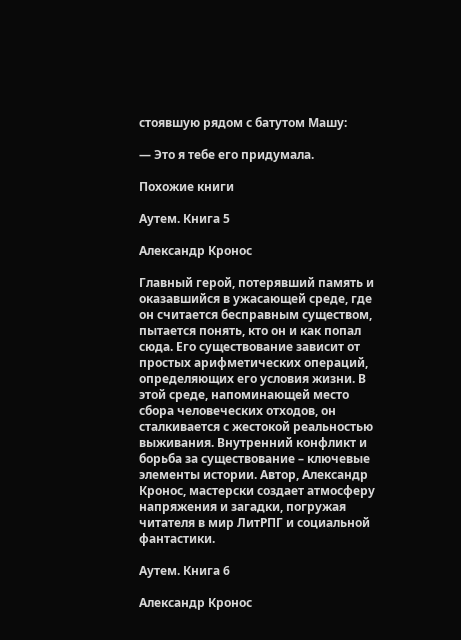стоявшую рядом с батутом Машу:

— Это я тебе его придумала.

Похожие книги

Аутем. Книга 5

Александр Кронос

Главный герой, потерявший память и оказавшийся в ужасающей среде, где он считается бесправным существом, пытается понять, кто он и как попал сюда. Его существование зависит от простых арифметических операций, определяющих его условия жизни. В этой среде, напоминающей место сбора человеческих отходов, он сталкивается с жестокой реальностью выживания. Внутренний конфликт и борьба за существование – ключевые элементы истории. Автор, Александр Кронос, мастерски создает атмосферу напряжения и загадки, погружая читателя в мир ЛитРПГ и социальной фантастики.

Аутем. Книга 6

Александр Кронос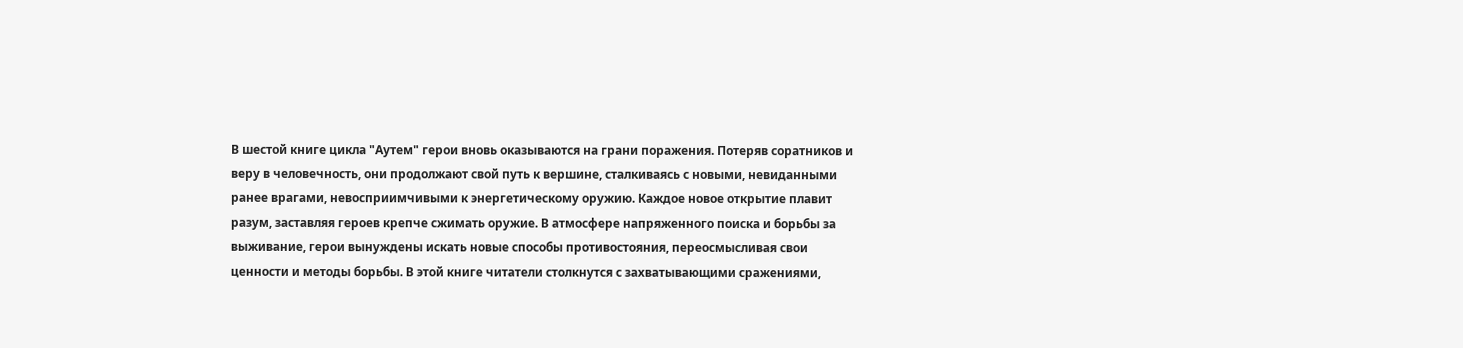В шестой книге цикла "Аутем" герои вновь оказываются на грани поражения. Потеряв соратников и веру в человечность, они продолжают свой путь к вершине, сталкиваясь с новыми, невиданными ранее врагами, невосприимчивыми к энергетическому оружию. Каждое новое открытие плавит разум, заставляя героев крепче сжимать оружие. В атмосфере напряженного поиска и борьбы за выживание, герои вынуждены искать новые способы противостояния, переосмысливая свои ценности и методы борьбы. В этой книге читатели столкнутся с захватывающими сражениями,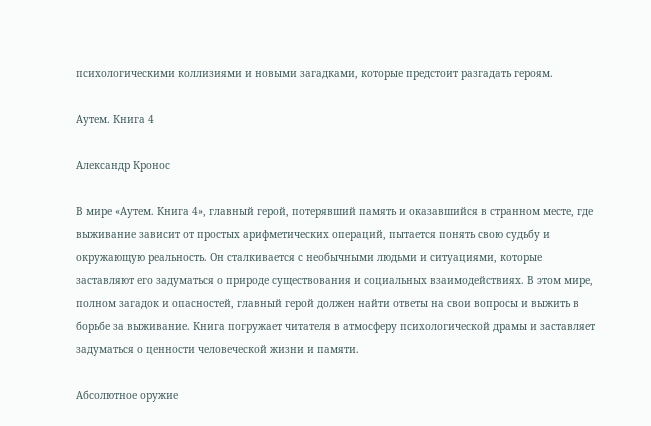психологическими коллизиями и новыми загадками, которые предстоит разгадать героям.

Аутем. Книга 4

Александр Кронос

В мире «Аутем. Книга 4», главный герой, потерявший память и оказавшийся в странном месте, где выживание зависит от простых арифметических операций, пытается понять свою судьбу и окружающую реальность. Он сталкивается с необычными людьми и ситуациями, которые заставляют его задуматься о природе существования и социальных взаимодействиях. В этом мире, полном загадок и опасностей, главный герой должен найти ответы на свои вопросы и выжить в борьбе за выживание. Книга погружает читателя в атмосферу психологической драмы и заставляет задуматься о ценности человеческой жизни и памяти.

Абсолютное оружие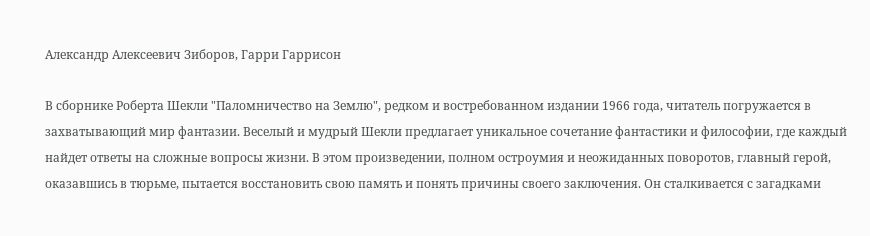Александр Алексеевич Зиборов, Гарри Гаррисон

В сборнике Роберта Шекли "Паломничество на Землю", редком и востребованном издании 1966 года, читатель погружается в захватывающий мир фантазии. Веселый и мудрый Шекли предлагает уникальное сочетание фантастики и философии, где каждый найдет ответы на сложные вопросы жизни. В этом произведении, полном остроумия и неожиданных поворотов, главный герой, оказавшись в тюрьме, пытается восстановить свою память и понять причины своего заключения. Он сталкивается с загадками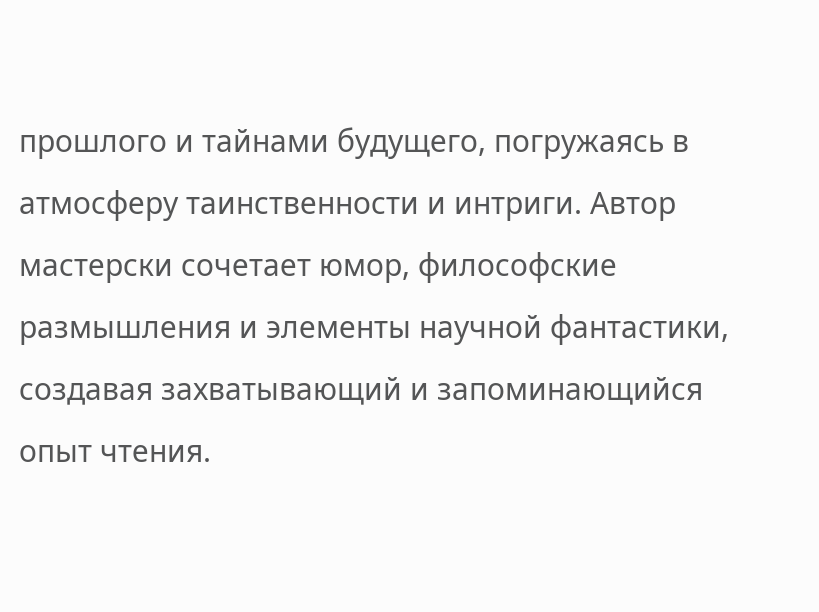прошлого и тайнами будущего, погружаясь в атмосферу таинственности и интриги. Автор мастерски сочетает юмор, философские размышления и элементы научной фантастики, создавая захватывающий и запоминающийся опыт чтения.